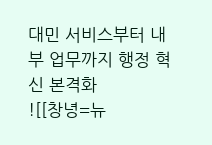대민 서비스부터 내부 업무까지 행정 혁신 본격화
![[창녕=뉴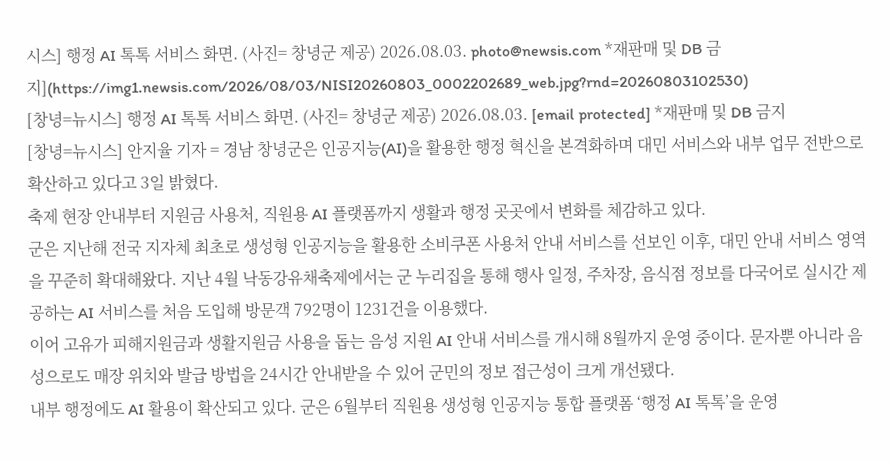시스] 행정 AI 톡톡 서비스 화면. (사진= 창녕군 제공) 2026.08.03. photo@newsis.com *재판매 및 DB 금지](https://img1.newsis.com/2026/08/03/NISI20260803_0002202689_web.jpg?rnd=20260803102530)
[창녕=뉴시스] 행정 AI 톡톡 서비스 화면. (사진= 창녕군 제공) 2026.08.03. [email protected] *재판매 및 DB 금지
[창녕=뉴시스] 안지율 기자 = 경남 창녕군은 인공지능(AI)을 활용한 행정 혁신을 본격화하며 대민 서비스와 내부 업무 전반으로 확산하고 있다고 3일 밝혔다.
축제 현장 안내부터 지원금 사용처, 직원용 AI 플랫폼까지 생활과 행정 곳곳에서 변화를 체감하고 있다.
군은 지난해 전국 지자체 최초로 생성형 인공지능을 활용한 소비쿠폰 사용처 안내 서비스를 선보인 이후, 대민 안내 서비스 영역을 꾸준히 확대해왔다. 지난 4월 낙동강유채축제에서는 군 누리집을 통해 행사 일정, 주차장, 음식점 정보를 다국어로 실시간 제공하는 AI 서비스를 처음 도입해 방문객 792명이 1231건을 이용했다.
이어 고유가 피해지원금과 생활지원금 사용을 돕는 음성 지원 AI 안내 서비스를 개시해 8월까지 운영 중이다. 문자뿐 아니라 음성으로도 매장 위치와 발급 방법을 24시간 안내받을 수 있어 군민의 정보 접근성이 크게 개선됐다.
내부 행정에도 AI 활용이 확산되고 있다. 군은 6월부터 직원용 생성형 인공지능 통합 플랫폼 ‘행정 AI 톡톡’을 운영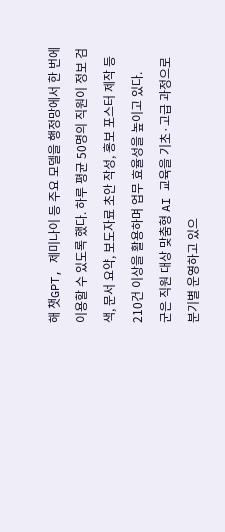해 챗GPT, 제미나이 등 주요 모델을 행정망에서 한 번에 이용할 수 있도록 했다. 하루 평균 50명의 직원이 정보 검색, 문서 요약, 보도자료 초안 작성, 홍보 포스터 제작 등 210건 이상을 활용하며 업무 효율성을 높이고 있다.
군은 직원 대상 맞춤형 AI 교육을 기초·고급 과정으로 분기별 운영하고 있으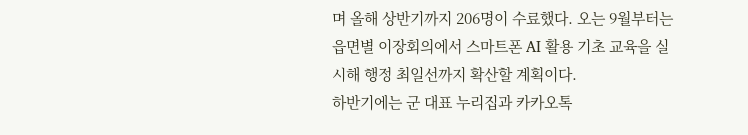며 올해 상반기까지 206명이 수료했다. 오는 9월부터는 읍면별 이장회의에서 스마트폰 AI 활용 기초 교육을 실시해 행정 최일선까지 확산할 계획이다.
하반기에는 군 대표 누리집과 카카오톡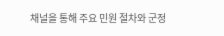채널을 통해 주요 민원 절차와 군정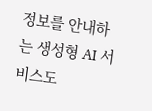정보를 안내하는 생성형 AI 서비스도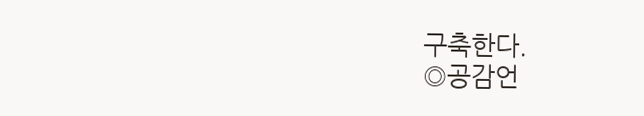구축한다.
◎공감언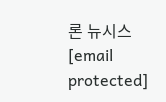론 뉴시스 [email protected]